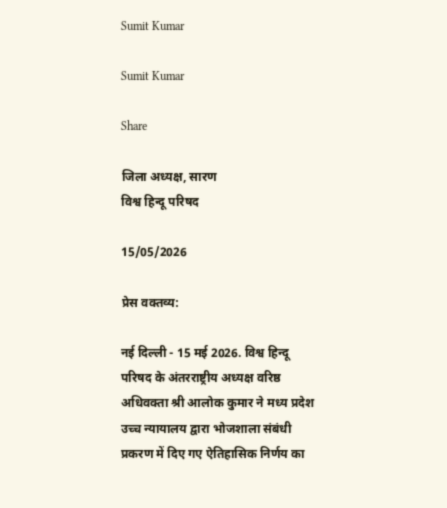Sumit Kumar

Sumit Kumar

Share

जिला अध्यक्ष, सारण
विश्व हिन्दू परिषद

15/05/2026

प्रेस वक्तव्य:

नई दिल्ली - 15 मई 2026. विश्व हिन्दू परिषद के अंतरराष्ट्रीय अध्यक्ष वरिष्ठ अधिवक्ता श्री आलोक कुमार ने मध्य प्रदेश उच्च न्यायालय द्वारा भोजशाला संबंधी प्रकरण में दिए गए ऐतिहासिक निर्णय का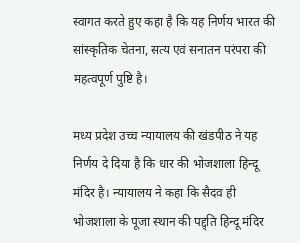स्वागत करते हुए कहा है कि यह निर्णय भारत की सांस्कृतिक चेतना, सत्य एवं सनातन परंपरा की महत्वपूर्ण पुष्टि है।

मध्य प्रदेश उच्च न्यायालय की खंडपीठ ने यह निर्णय दे दिया है कि धार की भोजशाला हिन्दू मंदिर है। न्यायालय ने कहा कि सैदव ही भोजशाला के पूजा स्थान की पद्द्ति हिन्दू मंदिर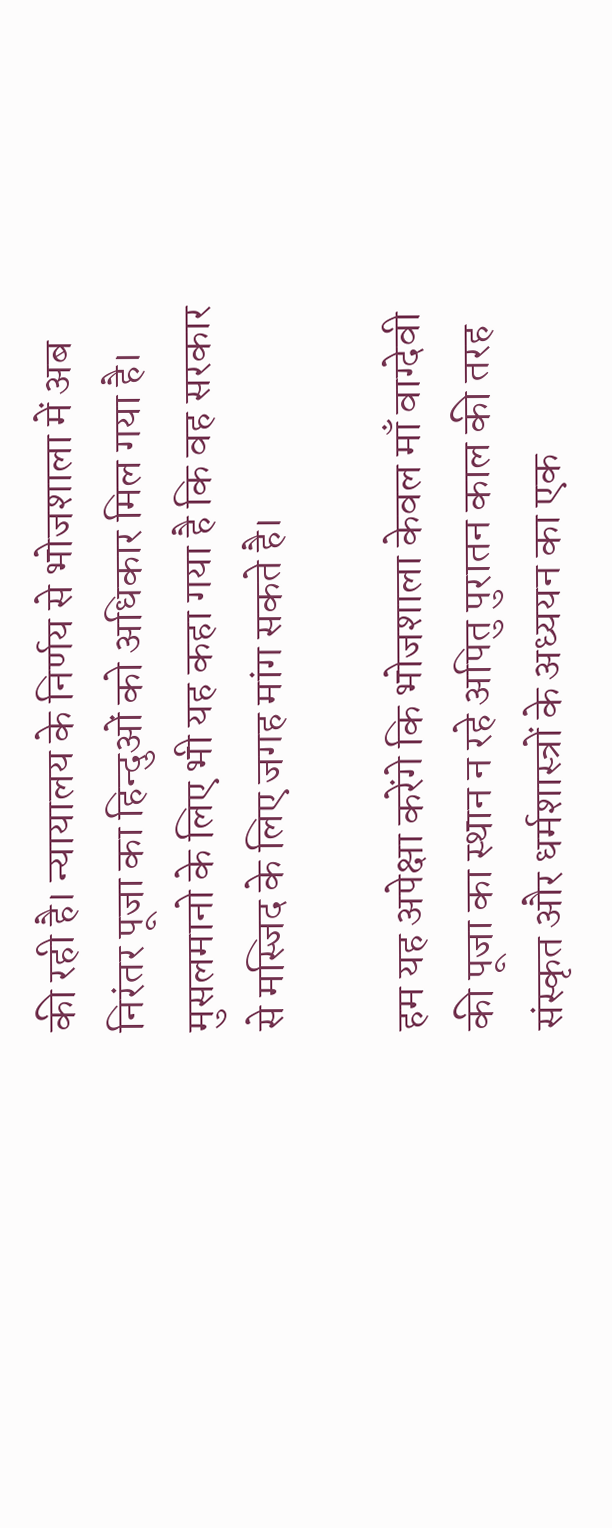की रही है। न्यायालय के निर्णय से भोजशाला में अब निरंतर पूजा का हिन्दुओं को अधिकार मिल गया है। मुसलमानो के लिए भी यह कहा गया है कि वह सरकार से मस्जिद के लिए जगह मांग सकते है।

हम यह अपेक्षा करेंगे कि भोजशाला केवल माँ वाग्देवी की पूजा का स्थान न रहे अपितु पुरातन काल की तरह संस्कृत और धर्मशास्त्रों के अध्ययन का एक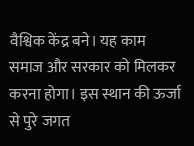वैश्विक केंद्र बने। यह काम समाज और सरकार को मिलकर करना होगा। इस स्थान की ऊर्जा से पुरे जगत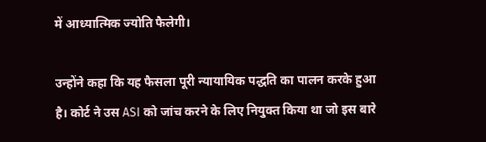में आध्यात्मिक ज्योति फैलेगी।

उन्होंने कहा कि यह फैसला पूरी न्यायायिक पद्धति का पालन करके हुआ है। कोर्ट ने उस ASI को जांच करने के लिए नियुक्त किया था जो इस बारे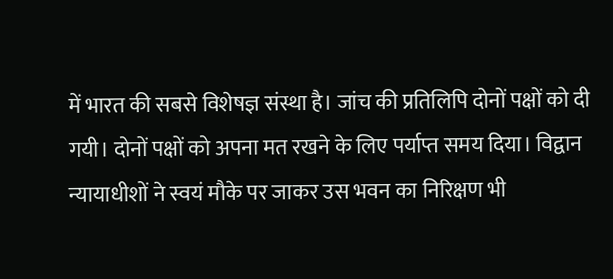में भारत की सबसे विशेषज्ञ संस्था है। जांच की प्रतिलिपि दोनों पक्षों को दी गयी। दोनों पक्षों को अपना मत रखने के लिए पर्याप्त समय दिया। विद्वान न्यायाधीशों ने स्वयं मौके पर जाकर उस भवन का निरिक्षण भी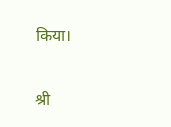किया।

श्री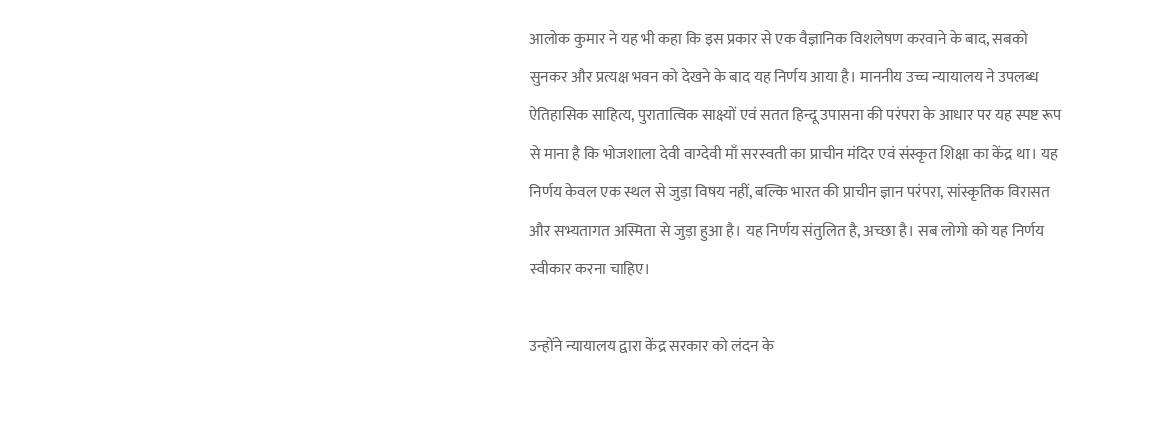आलोक कुमार ने यह भी कहा कि इस प्रकार से एक वैज्ञानिक विशलेषण करवाने के बाद, सबको सुनकर और प्रत्यक्ष भवन को देखने के बाद यह निर्णय आया है। माननीय उच्च न्यायालय ने उपलब्ध ऐतिहासिक साहित्य, पुरातात्विक साक्ष्यों एवं सतत हिन्दू उपासना की परंपरा के आधार पर यह स्पष्ट रूप से माना है कि भोजशाला देवी वाग्देवी माँ सरस्वती का प्राचीन मंदिर एवं संस्कृत शिक्षा का केंद्र था। यह निर्णय केवल एक स्थल से जुड़ा विषय नहीं, बल्कि भारत की प्राचीन ज्ञान परंपरा, सांस्कृतिक विरासत और सभ्यतागत अस्मिता से जुड़ा हुआ है। यह निर्णय संतुलित है, अच्छा है। सब लोगो को यह निर्णय स्वीकार करना चाहिए।

उन्होंने न्यायालय द्वारा केंद्र सरकार को लंदन के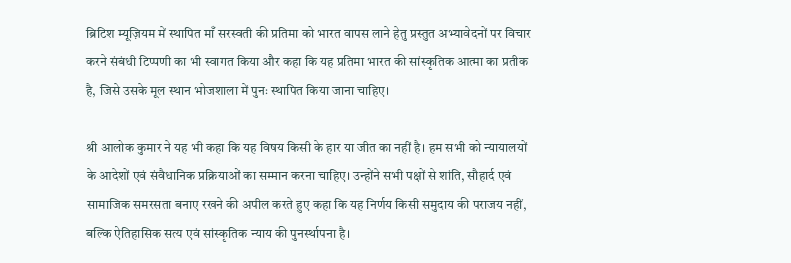ब्रिटिश म्यूज़ियम में स्थापित माँ सरस्वती की प्रतिमा को भारत वापस लाने हेतु प्रस्तुत अभ्यावेदनों पर विचार करने संबंधी टिप्पणी का भी स्वागत किया और कहा कि यह प्रतिमा भारत की सांस्कृतिक आत्मा का प्रतीक है, जिसे उसके मूल स्थान भोजशाला में पुनः स्थापित किया जाना चाहिए।

श्री आलोक कुमार ने यह भी कहा कि यह विषय किसी के हार या जीत का नहीं है। हम सभी को न्यायालयों के आदेशों एवं संवैधानिक प्रक्रियाओं का सम्मान करना चाहिए। उन्होंने सभी पक्षों से शांति, सौहार्द एवं सामाजिक समरसता बनाए रखने की अपील करते हुए कहा कि यह निर्णय किसी समुदाय की पराजय नहीं, बल्कि ऐतिहासिक सत्य एवं सांस्कृतिक न्याय की पुनर्स्थापना है।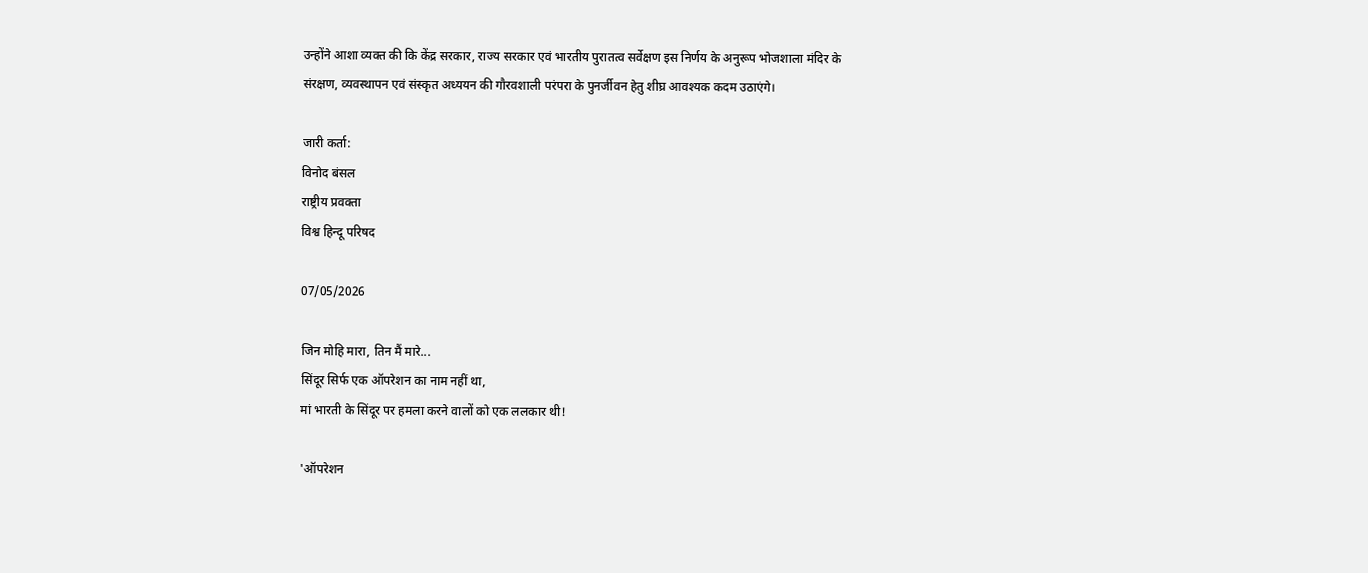उन्होंने आशा व्यक्त की कि केंद्र सरकार, राज्य सरकार एवं भारतीय पुरातत्व सर्वेक्षण इस निर्णय के अनुरूप भोजशाला मंदिर के संरक्षण, व्यवस्थापन एवं संस्कृत अध्ययन की गौरवशाली परंपरा के पुनर्जीवन हेतु शीघ्र आवश्यक कदम उठाएंगे।

जारी कर्ता:
विनोद बंसल
राष्ट्रीय प्रवक्ता
विश्व हिन्दू परिषद

07/05/2026

जिन मोहि मारा, तिन मैं मारे...
सिंदूर सिर्फ एक ऑपरेशन का नाम नहीं था,
मां भारती के सिंदूर पर हमला करने वालों को एक ललकार थी!

'ऑपरेशन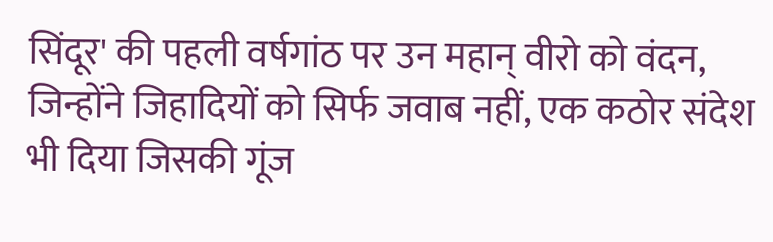सिंदूर' की पहली वर्षगांठ पर उन महान् वीरो को वंदन, जिन्होंने जिहादियों को सिर्फ जवाब नहीं, एक कठोर संदेश भी दिया जिसकी गूंज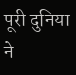पूरी दुनिया ने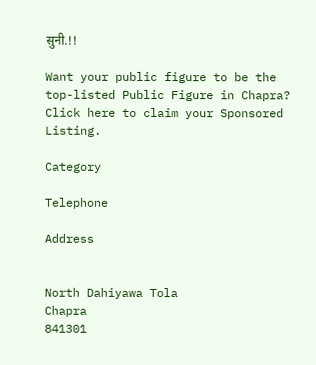सुनी.!!

Want your public figure to be the top-listed Public Figure in Chapra?
Click here to claim your Sponsored Listing.

Category

Telephone

Address


North Dahiyawa Tola
Chapra
841301